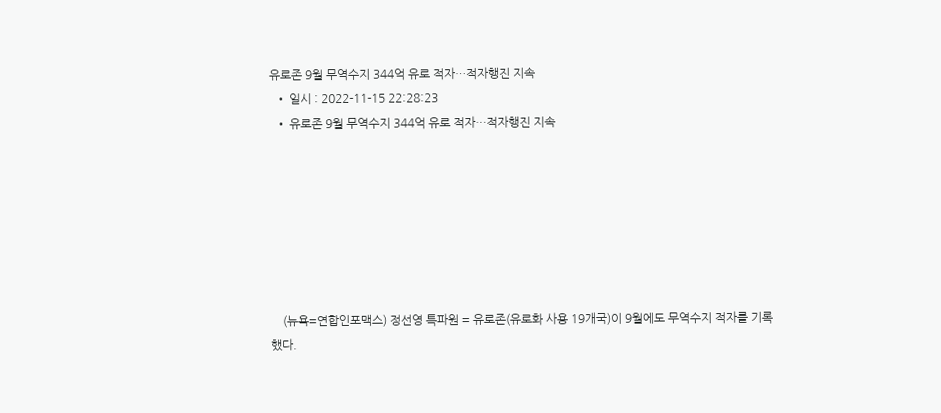유로존 9월 무역수지 344억 유로 적자…적자행진 지속
  • 일시 : 2022-11-15 22:28:23
  • 유로존 9월 무역수지 344억 유로 적자…적자행진 지속







    (뉴욕=연합인포맥스) 정선영 특파원 = 유로존(유로화 사용 19개국)이 9월에도 무역수지 적자를 기록했다.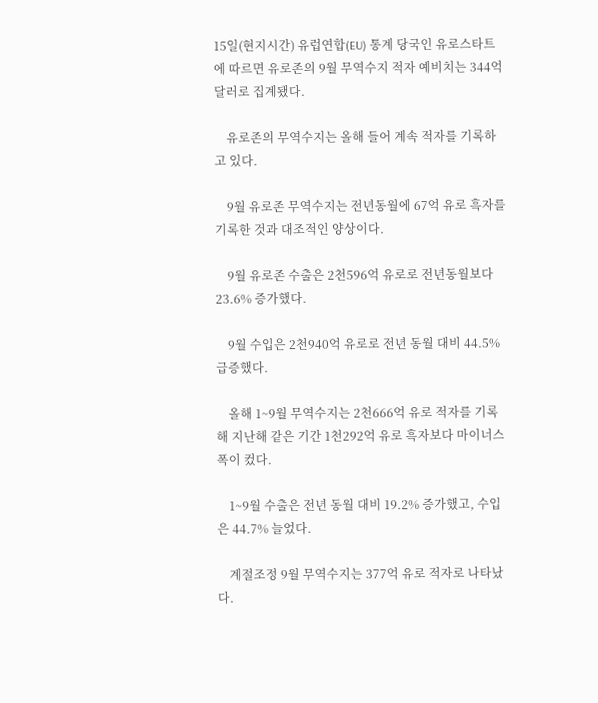15일(현지시간) 유럽연합(EU) 통계 당국인 유로스타트에 따르면 유로존의 9월 무역수지 적자 예비치는 344억달러로 집계됐다.

    유로존의 무역수지는 올해 들어 계속 적자를 기록하고 있다.

    9월 유로존 무역수지는 전년동월에 67억 유로 흑자를 기록한 것과 대조적인 양상이다.

    9월 유로존 수출은 2천596억 유로로 전년동월보다 23.6% 증가했다.

    9월 수입은 2천940억 유로로 전년 동월 대비 44.5% 급증했다.

    올해 1~9월 무역수지는 2천666억 유로 적자를 기록해 지난해 같은 기간 1천292억 유로 흑자보다 마이너스폭이 컸다.

    1~9월 수출은 전년 동월 대비 19.2% 증가했고, 수입은 44.7% 늘었다.

    계절조정 9월 무역수지는 377억 유로 적자로 나타났다.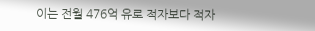이는 전월 476억 유로 적자보다 적자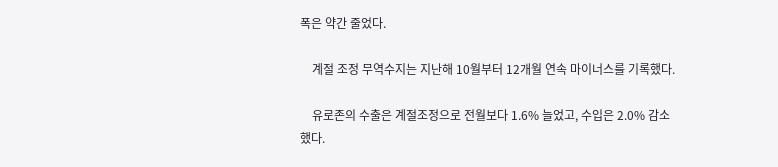폭은 약간 줄었다.

    계절 조정 무역수지는 지난해 10월부터 12개월 연속 마이너스를 기록했다.

    유로존의 수출은 계절조정으로 전월보다 1.6% 늘었고, 수입은 2.0% 감소했다.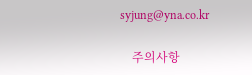syjung@yna.co.kr

    주의사항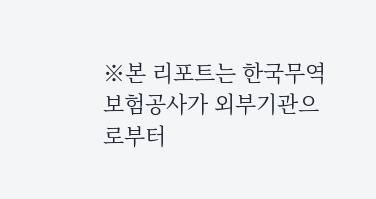※본 리포트는 한국무역보험공사가 외부기관으로부터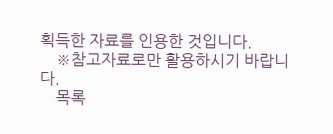획득한 자료를 인용한 것입니다.
    ※참고자료로만 활용하시기 바랍니다.
    목록